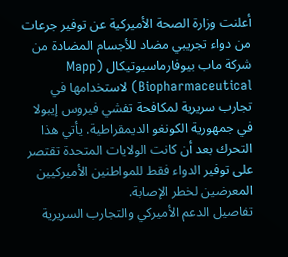أعلنت وزارة الصحة الأميركية عن توفير جرعات من دواء تجريبي مضاد للأجسام المضادة من شركة ماب بيوفارماسيوتيكال (Mapp Biopharmaceutical) لاستخدامها في تجارب سريرية لمكافحة تفشي فيروس إيبولا في جمهورية الكونغو الديمقراطية. يأتي هذا التحرك بعد أن كانت الولايات المتحدة تقتصر على توفير الدواء فقط للمواطنين الأميركيين المعرضين لخطر الإصابة.
تفاصيل الدعم الأميركي والتجارب السريرية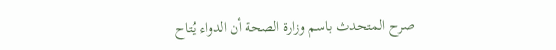صرح المتحدث باسم وزارة الصحة أن الدواء يُتاح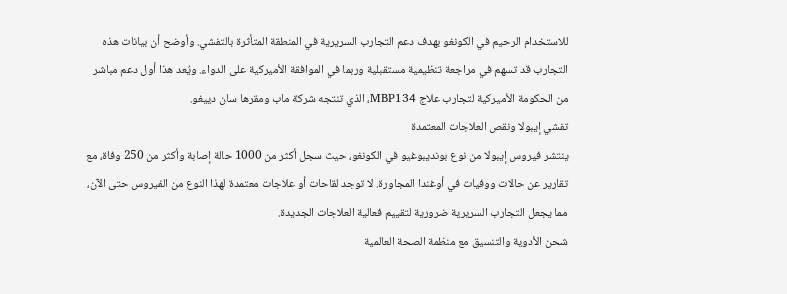للاستخدام الرحيم في الكونغو بهدف دعم التجارب السريرية في المنطقة المتأثرة بالتفشي. وأوضح أن بيانات هذه التجارب قد تسهم في مراجعة تنظيمية مستقبلية وربما في الموافقة الأميركية على الدواء. ويُعد هذا أول دعم مباشر من الحكومة الأميركية لتجارب علاج MBP134، الذي تنتجه شركة ماب ومقرها سان دييغو.
تفشي إيبولا ونقص العلاجات المعتمدة
ينتشر فيروس إيبولا من نوع بونديبوغيو في الكونغو، حيث سجل أكثر من 1000 حالة إصابة وأكثر من 250 وفاة، مع تقارير عن حالات ووفيات في أوغندا المجاورة. لا توجد لقاحات أو علاجات معتمدة لهذا النوع من الفيروس حتى الآن، مما يجعل التجارب السريرية ضرورية لتقييم فعالية العلاجات الجديدة.
شحن الأدوية والتنسيق مع منظمة الصحة العالمية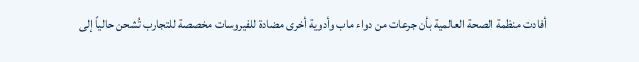أفادت منظمة الصحة العالمية بأن جرعات من دواء ماب وأدوية أخرى مضادة للفيروسات مخصصة للتجارب تُشحن حالياً إلى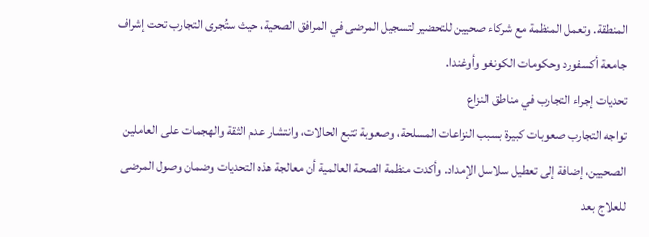المنطقة. وتعمل المنظمة مع شركاء صحيين للتحضير لتسجيل المرضى في المرافق الصحية، حيث ستُجرى التجارب تحت إشراف جامعة أكسفورد وحكومات الكونغو وأوغندا.
تحديات إجراء التجارب في مناطق النزاع
تواجه التجارب صعوبات كبيرة بسبب النزاعات المسلحة، وصعوبة تتبع الحالات، وانتشار عدم الثقة والهجمات على العاملين الصحيين، إضافة إلى تعطيل سلاسل الإمداد. وأكدت منظمة الصحة العالمية أن معالجة هذه التحديات وضمان وصول المرضى للعلاج بعد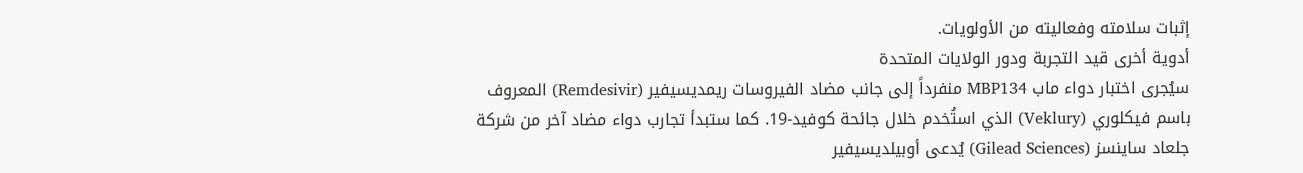إثبات سلامته وفعاليته من الأولويات.
أدوية أخرى قيد التجربة ودور الولايات المتحدة
سيُجرى اختبار دواء ماب MBP134 منفرداً إلى جانب مضاد الفيروسات ريمديسيفير (Remdesivir) المعروف باسم فيكلوري (Veklury) الذي استُخدم خلال جائحة كوفيد-19. كما ستبدأ تجارب دواء مضاد آخر من شركة جلعاد ساينسز (Gilead Sciences) يُدعى أوبيلديسيفير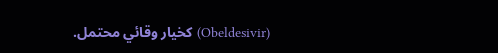(Obeldesivir) كخيار وقائي محتمل.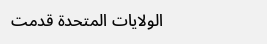الولايات المتحدة قدمت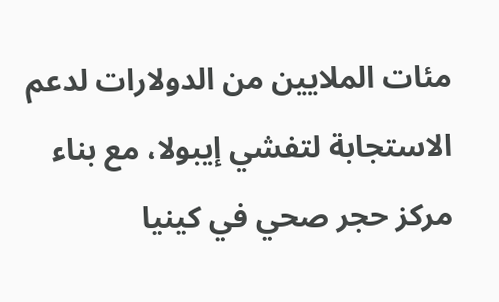مئات الملايين من الدولارات لدعم الاستجابة لتفشي إيبولا، مع بناء مركز حجر صحي في كينيا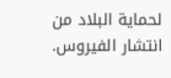لحماية البلاد من انتشار الفيروس.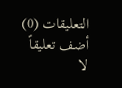التعليقات (0)
أضف تعليقاً
لا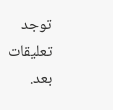توجد تعليقات بعد.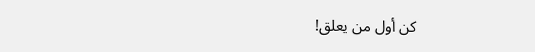كن أول من يعلق!